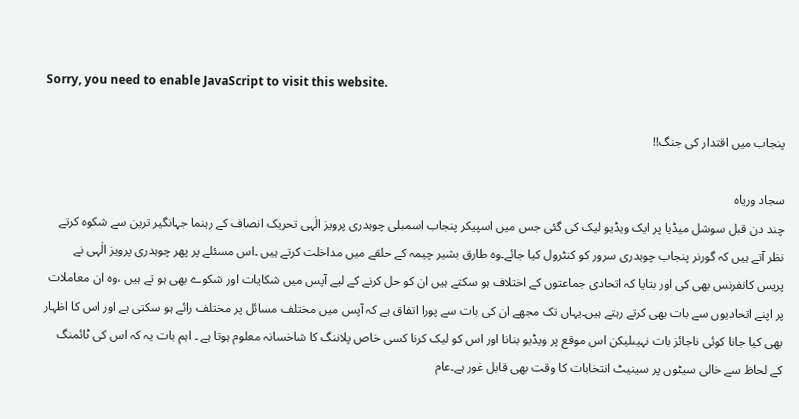Sorry, you need to enable JavaScript to visit this website.

پنجاب میں اقتدار کی جنگ!!

سجاد وریاہ
چند دن قبل سوشل میڈیا پر ایک ویڈیو لیک کی گئی جس میں اسپیکر پنجاب اسمبلی چوہدری پرویز الٰہی تحریک انصاف کے رہنما جہانگیر ترین سے شکوہ کرتے نظر آتے ہیں کہ گورنر پنجاب چوہدری سرور کو کنٹرول کیا جائے۔وہ طارق بشیر چیمہ کے حلقے میں مداخلت کرتے ہیں ۔اس مسئلے پر پھر چوہدری پرویز الٰہی نے پریس کانفرنس بھی کی اور بتایا کہ اتحادی جماعتوں کے اختلاف ہو سکتے ہیں ان کو حل کرنے کے لیے آپس میں شکایات اور شکوے بھی ہو تے ہیں ،وہ ان معاملات پر اپنے اتحادیوں سے بات بھی کرتے رہتے ہیں۔یہاں تک مجھے ان کی بات سے پورا اتفاق ہے کہ آپس میں مختلف مسائل پر مختلف رائے ہو سکتی ہے اور اس کا اظہار بھی کیا جانا کوئی ناجائز بات نہیںلیکن اس موقع پر ویڈیو بنانا اور اس کو لیک کرنا کسی خاص پلاننگ کا شاخسانہ معلوم ہوتا ہے ۔ اہم بات یہ کہ اس کی ٹائمنگ کے لحاظ سے خالی سیٹوں پر سینیٹ انتخابات کا وقت بھی قابل غور ہے۔عام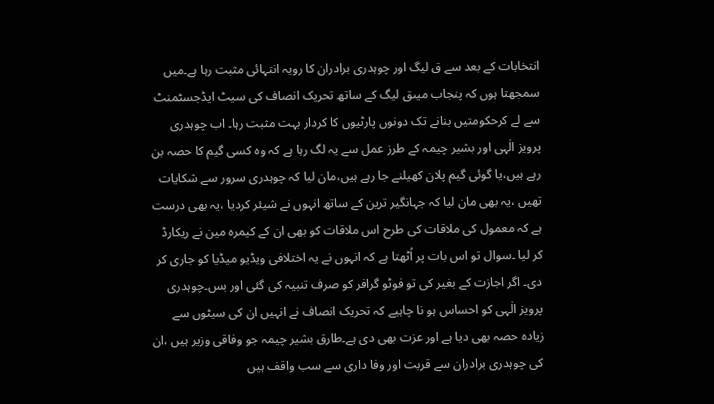انتخابات کے بعد سے ق لیگ اور چوہدری برادران کا رویہ انتہائی مثبت رہا ہے۔میں سمجھتا ہوں کہ پنجاب میںق لیگ کے ساتھ تحریک انصاف کی سیٹ ایڈجسٹمنٹ سے لے کرحکومتیں بنانے تک دونوں پارٹیوں کا کردار بہت مثبت رہا۔ اب چوہدری پرویز الٰہی اور بشیر چیمہ کے طرز عمل سے یہ لگ رہا ہے کہ وہ کسی گیم کا حصہ بن رہے ہیں،یا گوئی گیم پلان کھیلنے جا رہے ہیں،مان لیا کہ چوہدری سرور سے شکایات تھیں ،یہ بھی مان لیا کہ جہانگیر ترین کے ساتھ انہوں نے شیئر کردیا ،یہ بھی درست ہے کہ معمول کی ملاقات کی طرح اس ملاقات کو بھی ان کے کیمرہ مین نے ریکارڈ کر لیا ۔سوال تو اس بات پر اُٹھتا ہے کہ انہوں نے یہ اختلافی ویڈیو میڈیا کو جاری کر دی۔ اگر اجازت کے بغیر کی تو فوٹو گرافر کو صرف تنبیہ کی گئی اور بس۔چوہدری پرویز الٰہی کو احساس ہو نا چاہیے کہ تحریک انصاف نے انہیں ان کی سیٹوں سے زیادہ حصہ بھی دیا ہے اور عزت بھی دی ہے۔طارق بشیر چیمہ جو وفاقی وزیر ہیں ،ان کی چوہدری برادران سے قربت اور وفا داری سے سب واقف ہیں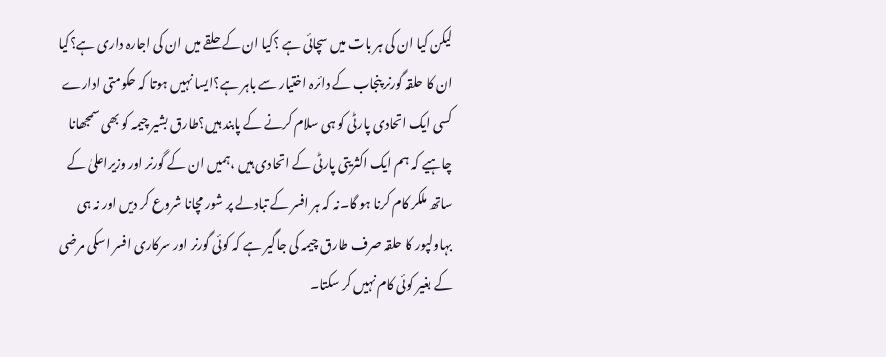لیکن کیا ان کی ہر بات میں سچائی ہے ؟کیا ان کے حلقے میں ان کی اجارہ داری ہے؟کیا ان کا حلقہ گورنر پنجاب کے دائرہ اختیار سے باہر ہے؟ایسا نہیں ہوتا کہ حکومتی ادارے کسی ایک اتحادی پارٹی کو ہی سلام کرنے کے پابند ہیں؟طارق بشیر چیمہ کو بھی سمجھانا چاہیے کہ ہم ایک اکثریتی پارٹی کے اتحادی ہیں ،ہمیں ان کے گورنر اور وزیراعلیٰ کے ساتھ ملکر کام کرنا ہو گا۔نہ کہ ہر افسر کے تبادلے پر شور مچانا شروع کر دیں اور نہ ہی بہاولپور کا حلقہ صرف طارق چیمہ کی جاگیر ہے کہ کوئی گورنر اور سرکاری افسر اسکی مرضی کے بغیر کوئی کام نہیں کر سکتا۔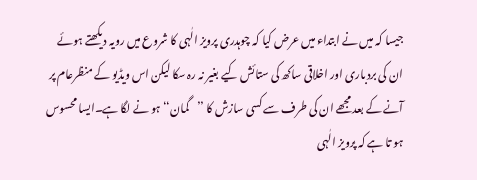جیسا کہ میں نے ابتداء میں عرض کیا کہ چوہدری پرویز الٰہی کا شروع میں رویہ دیکھتے ہوئے ان کی بردباری اور اخلاقی ساکھ کی ستائش کیے بغیر نہ رہ سکا لیکن اس ویڈیو کے منظرعام پر آنے کے بعد مجھے ان کی طرف سے کسی سازش کا ’’گمان‘‘ ہو نے لگا ہے۔ایسا محسوس ہو تا ہے کہ پرویز الٰہی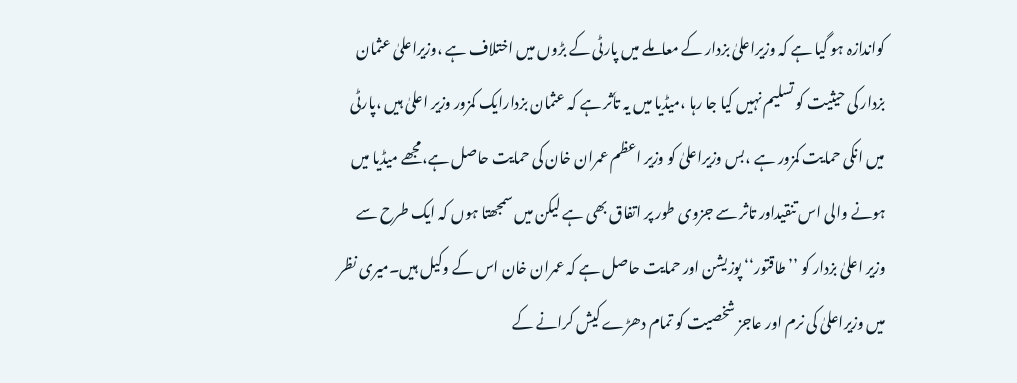کواندازہ ہو گیا ہے کہ وزیراعلیٰ بزدار کے معاملے میں پارٹی کے بڑوں میں اختلاف ہے ،وزیراعلیٰ عثمان بزدار کی حیثیت کو تسلیم نہیں کیا جا رہا ،میڈیا میں یہ تاٗثر ہے کہ عثمان بزدارایک کمزور وزیر اعلیٰ ہیں ،پارٹی میں انکی حمایت کمزور ہے ،بس وزیراعلیٰ کو وزیر اعظم عمران خان کی حمایت حاصل ہے،مجھے میڈیا میں ہونے والی اس تنقیداور تاثر سے جزوی طور پر اتفاق بھی ہے لیکن میں سمجھتا ہوں کہ ایک طرح سے وزیر اعلیٰ بزدار کو ’’طاقتور‘‘ پوزیشن اور حمایت حاصل ہے کہ عمران خان اس کے وکیل ہیں۔میری نظر میں وزیراعلیٰ کی نرم اور عاجز شخصیت کو تمام دھڑے کیش کرانے کے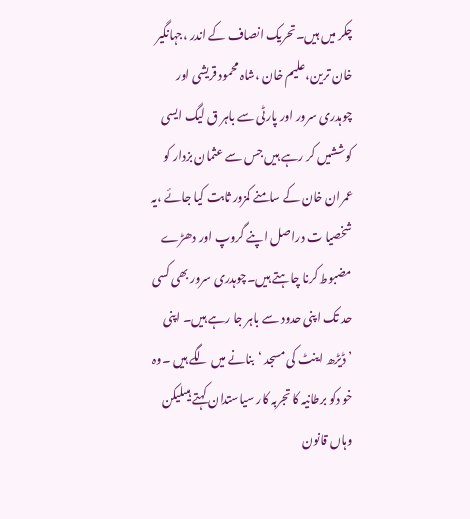چکر میں ہیں۔تحریک انصاف کے اندر ،جہانگیر خان ترین،علیم خان ،شاہ محمود قریشی اور چوہدری سرور اور پارٹی سے باہر ق لیگ ایسی کوششیں کر رہے ہیں جس سے عثمان بزدار کو عمران خان کے سامنے کمزور ثابت کیا جائے ،یہ شخصیا ت دراصل اپنے گروپ اور دھڑے مضبوط کرنا چاہتے ہیں۔چوہدری سرور بھی کسی حد تک اپنی حدود سے باہر جا رہے ہیں۔ اپنی ’ڈیڑھ اینٹ کی مسجد ‘بنانے میں لگے ہیں ۔وہ خو دکو برطانیہ کا تجربہ کار سیاستدان کہتے ہیںلیکن وہاں قانون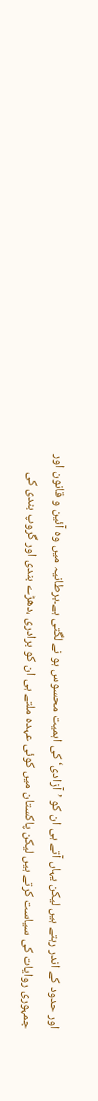اور حدود کے اندر رہتے ہیں لیکن یہاں آتے ہی ان کو ’آزادی‘کی اہمیت محسوس ہو نے لگتی ہے۔برطانیہ میں وہ آئین و قانون اور جمہوری روایات کی سیاست کرتے ہیں لیکن پاکستان میں کوئی عہدہ ملتے ہی ان کو برادری ،دھڑے بندی اور گروپ بندی کی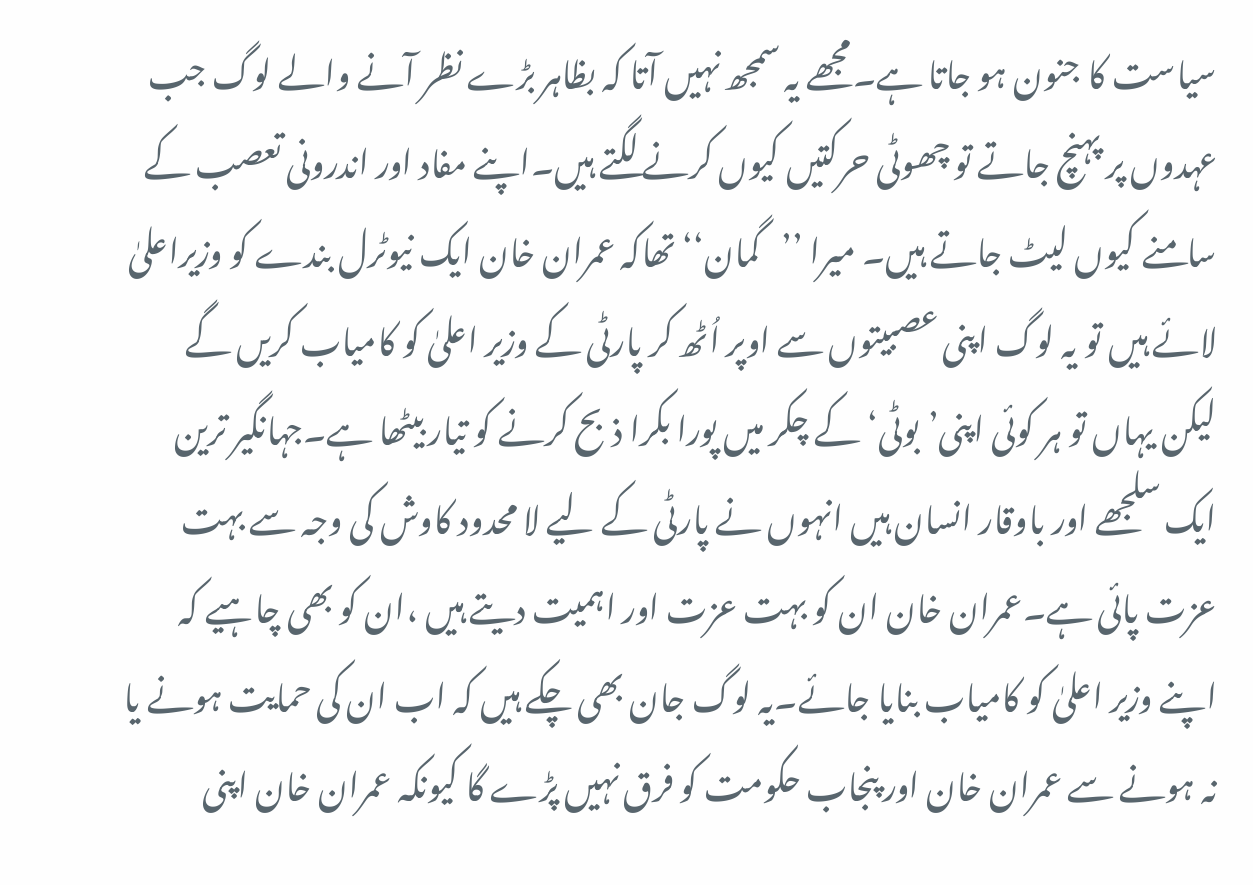سیاست کا جنون ہو جاتا ہے۔مجھے یہ سمجھ نہیں آتا کہ بظاہر بڑے نظر آنے والے لوگ جب عہدوں پر پہنچ جاتے تو چھوٹی حرکتیں کیوں کرنے لگتے ہیں۔اپنے مفاد اور اندرونی تعصب کے سامنے کیوں لیٹ جاتے ہیں۔ میرا ’’گمان‘‘ تھاکہ عمران خان ایک نیوٹرل بندے کو وزیراعلیٰ لائے ہیں تو یہ لوگ اپنی عصبیتوں سے اوپر اُٹھ کر پارٹی کے وزیر اعلیٰ کو کامیاب کریں گے لیکن یہاں تو ہر کوئی اپنی’بوٹی‘ کے چکر میں پورا بکرا ذبح کرنے کو تیار بیٹھا ہے۔جہانگیر ترین ایک سلجھے اور باوقار انسان ہیں انہوں نے پارٹی کے لیے لا محدود کاوش کی وجہ سے بہت عزت پائی ہے۔عمران خان ان کو بہت عزت اور اہمیت دیتے ہیں ،ان کو بھی چاہیے کہ اپنے وزیر اعلیٰ کو کامیاب بنایا جائے۔یہ لوگ جان بھی چکے ہیں کہ اب ان کی حمایت ہونے یا نہ ہونے سے عمران خان اور پنجاب حکومت کو فرق نہیں پڑے گا کیونکہ عمران خان اپنی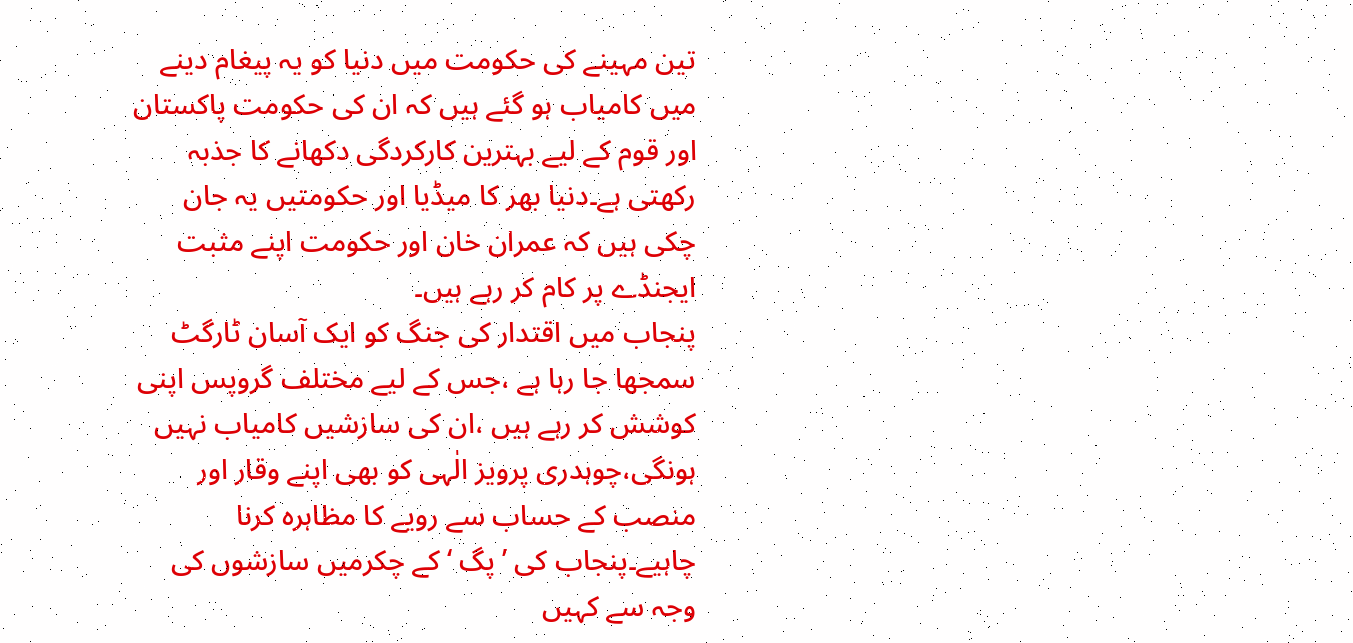تین مہینے کی حکومت میں دنیا کو یہ پیغام دینے میں کامیاب ہو گئے ہیں کہ ان کی حکومت پاکستان اور قوم کے لیے بہترین کارکردگی دکھانے کا جذبہ رکھتی ہے۔دنیا بھر کا میڈیا اور حکومتیں یہ جان چکی ہیں کہ عمران خان اور حکومت اپنے مثبت ایجنڈے پر کام کر رہے ہیں۔
پنجاب میں اقتدار کی جنگ کو ایک آسان ٹارگٹ سمجھا جا رہا ہے ،جس کے لیے مختلف گروپس اپنی کوشش کر رہے ہیں ،ان کی سازشیں کامیاب نہیں ہونگی،چوہدری پرویز الٰہی کو بھی اپنے وقار اور منصب کے حساب سے رویے کا مظاہرہ کرنا چاہیے۔پنجاب کی ’پگ ‘کے چکرمیں سازشوں کی وجہ سے کہیں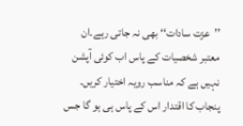’’عزت سادات‘‘ بھی نہ جاتی رہے۔ان معتبر شخصیات کے پاس اب کوئی آپشن نہیں ہے کہ مناسب رویہ اختیار کریں۔ پنجاب کا اقتدار اس کے پاس ہی ہو گا جس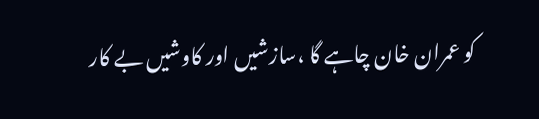کو عمران خان چاہے گا ،سازشیں اور کاوشیں بے کار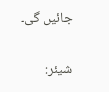جائیں گی۔


شیئر: